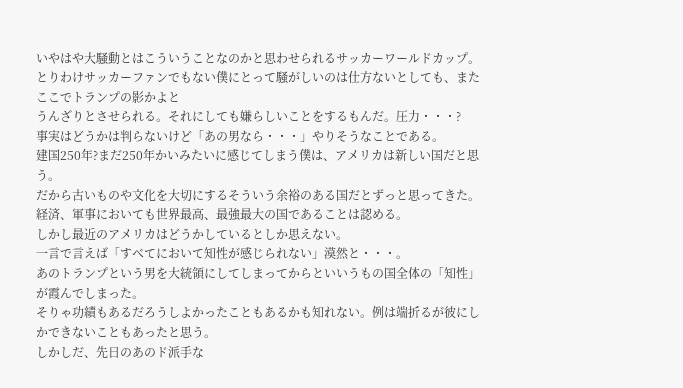いやはや大騒動とはこういうことなのかと思わせられるサッカーワールドカップ。
とりわけサッカーファンでもない僕にとって騒がしいのは仕方ないとしても、またここでトランプの影かよと
うんざりとさせられる。それにしても嫌らしいことをするもんだ。圧力・・・?
事実はどうかは判らないけど「あの男なら・・・」やりそうなことである。
建国250年?まだ250年かいみたいに感じてしまう僕は、アメリカは新しい国だと思う。
だから古いものや文化を大切にするそういう余裕のある国だとずっと思ってきた。経済、軍事においても世界最高、最強最大の国であることは認める。
しかし最近のアメリカはどうかしているとしか思えない。
一言で言えば「すべてにおいて知性が感じられない」漠然と・・・。
あのトランプという男を大統領にしてしまってからといいうもの国全体の「知性」が霞んでしまった。
そりゃ功績もあるだろうしよかったこともあるかも知れない。例は端折るが彼にしかできないこともあったと思う。
しかしだ、先日のあのド派手な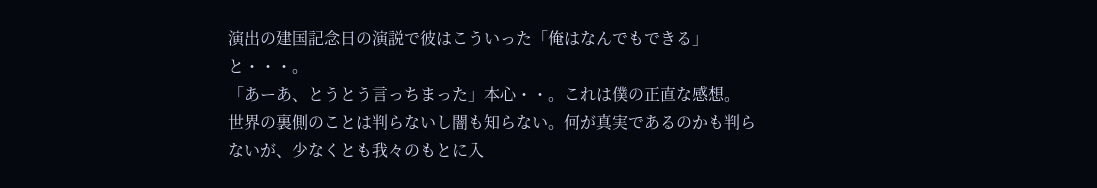演出の建国記念日の演説で彼はこういった「俺はなんでもできる」と・・・。
「あーあ、とうとう言っちまった」本心・・。これは僕の正直な感想。
世界の裏側のことは判らないし闇も知らない。何が真実であるのかも判らないが、少なくとも我々のもとに入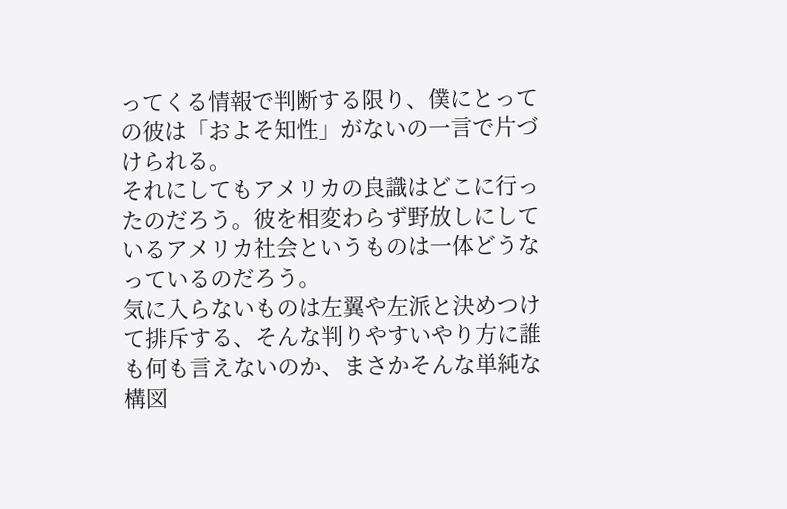ってくる情報で判断する限り、僕にとっての彼は「およそ知性」がないの一言で片づけられる。
それにしてもアメリカの良識はどこに行ったのだろう。彼を相変わらず野放しにしているアメリカ社会というものは一体どうなっているのだろう。
気に入らないものは左翼や左派と決めつけて排斥する、そんな判りやすいやり方に誰も何も言えないのか、まさかそんな単純な構図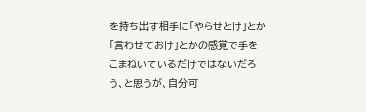を持ち出す相手に「やらせとけ」とか「言わせておけ」とかの感覚で手をこまねいているだけではないだろう、と思うが、自分可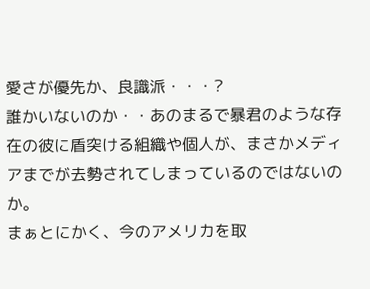愛さが優先か、良識派・・・?
誰かいないのか・・あのまるで暴君のような存在の彼に盾突ける組織や個人が、まさかメディアまでが去勢されてしまっているのではないのか。
まぁとにかく、今のアメリカを取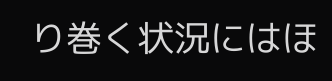り巻く状況にはほ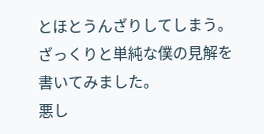とほとうんざりしてしまう。
ざっくりと単純な僕の見解を書いてみました。
悪し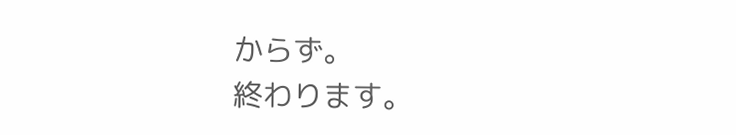からず。
終わります。